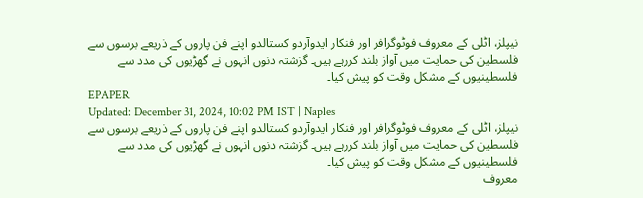نیپلز، اٹلی کے معروف فوٹوگرافر اور فنکار ایدوآردو کستالدو اپنے فن پاروں کے ذریعے برسوں سے فلسطین کی حمایت میں آواز بلند کررہے ہیں۔ گزشتہ دنوں انہوں نے گھڑیوں کی مدد سے فلسطینیوں کے مشکل وقت کو پیش کیا۔
EPAPER
Updated: December 31, 2024, 10:02 PM IST | Naples
نیپلز، اٹلی کے معروف فوٹوگرافر اور فنکار ایدوآردو کستالدو اپنے فن پاروں کے ذریعے برسوں سے فلسطین کی حمایت میں آواز بلند کررہے ہیں۔ گزشتہ دنوں انہوں نے گھڑیوں کی مدد سے فلسطینیوں کے مشکل وقت کو پیش کیا۔
معروف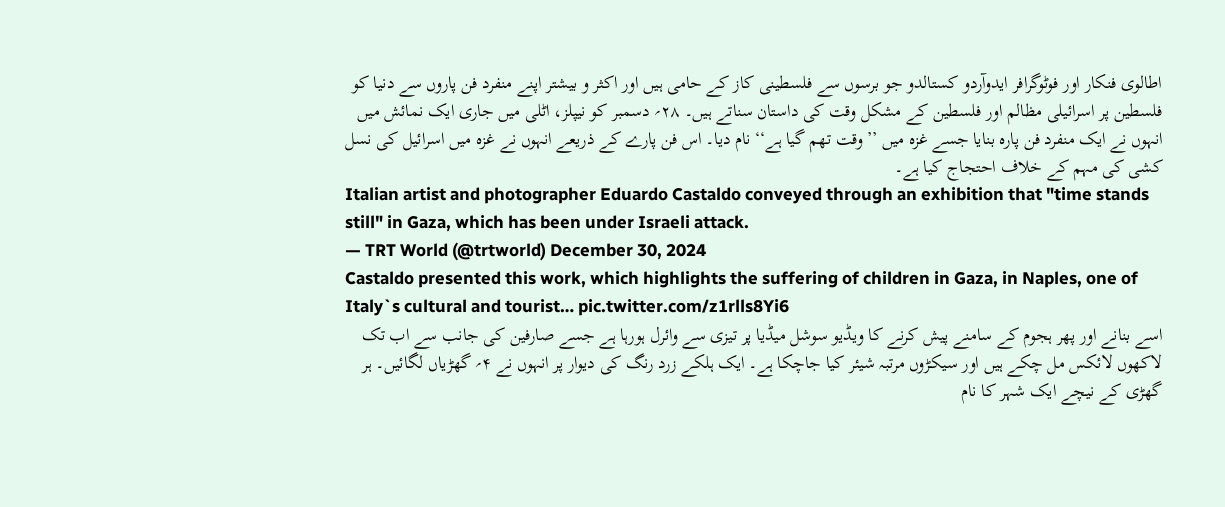اطالوی فنکار اور فوٹوگرافر ایدوآردو کستالدو جو برسوں سے فلسطینی کاز کے حامی ہیں اور اکثر و بیشتر اپنے منفرد فن پاروں سے دنیا کو فلسطین پر اسرائیلی مظالم اور فلسطین کے مشکل وقت کی داستان سناتے ہیں۔ ۲۸؍ دسمبر کو نیپلز، اٹلی میں جاری ایک نمائش میں انہوں نے ایک منفرد فن پارہ بنایا جسے غزہ میں ’’وقت تھم گیا ہے‘‘ نام دیا۔ اس فن پارے کے ذریعے انہوں نے غزہ میں اسرائیل کی نسل کشی کی مہم کے خلاف احتجاج کیا ہے۔
Italian artist and photographer Eduardo Castaldo conveyed through an exhibition that "time stands still" in Gaza, which has been under Israeli attack.
— TRT World (@trtworld) December 30, 2024
Castaldo presented this work, which highlights the suffering of children in Gaza, in Naples, one of Italy`s cultural and tourist… pic.twitter.com/z1rlls8Yi6
اسے بنانے اور پھر ہجوم کے سامنے پیش کرنے کا ویڈیو سوشل میڈیا پر تیزی سے وائرل ہورہا ہے جسے صارفین کی جانب سے اب تک لاکھوں لائکس مل چکے ہیں اور سیکڑوں مرتبہ شیئر کیا جاچکا ہے۔ ایک ہلکے زرد رنگ کی دیوار پر انہوں نے ۴؍ گھڑیاں لگائیں۔ ہر گھڑی کے نیچے ایک شہر کا نام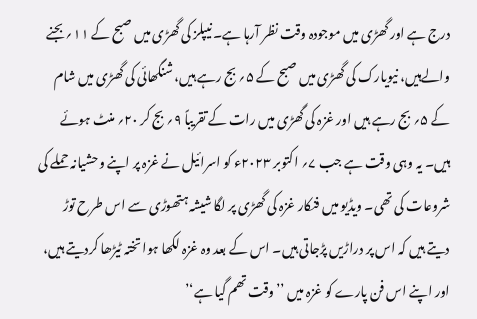درج ہے اور گھڑی میں موجودہ وقت نظر آرہا ہے۔ نیپلز کی گھڑی میں صبح کے ۱۱؍ بجنے والےہیں، نیویارک کی گھڑی میں صبح کے ۵؍ بج رہے ہیں، شنگھائی کی گھڑی میں شام کے ۵؍ بج رہے ہیں اور غزہ کی گھڑی میں رات کے تقریباً ۹؍ بج کر ۲۰؍ منٹ ہوئے ہیں۔ یہ وہی وقت ہے جب ۷؍ اکتوبر ۲۰۲۳ء کو اسرائیل نے غزہ پر اپنے وحشیانہ حملے کی شروعات کی تھی۔ ویڈیو میں فنکار غزہ کی گھڑی پر لگا شیشہ ہتھوڑی سے اس طرح توڑ دیتے ہیں کہ اس پر دراڑیں پڑجاتی ہیں۔ اس کے بعد وہ غزہ لکھا ہوا تختہ ٹیڑھا کردیتے ہیں، اور اپنے اس فن پارے کو غزہ میں ’’وقت تھم گیا ہے‘’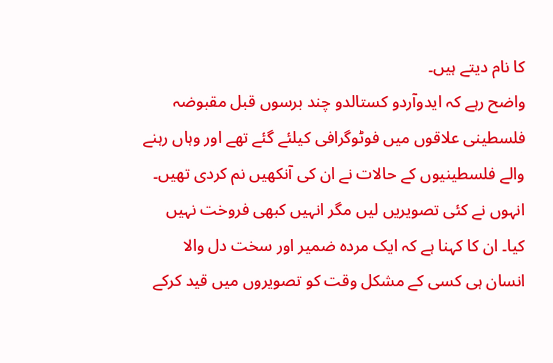کا نام دیتے ہیں۔
واضح رہے کہ ایدوآردو کستالدو چند برسوں قبل مقبوضہ فلسطینی علاقوں میں فوٹوگرافی کیلئے گئے تھے اور وہاں رہنے والے فلسطینیوں کے حالات نے ان کی آنکھیں نم کردی تھیں۔ انہوں نے کئی تصویریں لیں مگر انہیں کبھی فروخت نہیں کیا۔ ان کا کہنا ہے کہ ایک مردہ ضمیر اور سخت دل والا انسان ہی کسی کے مشکل وقت کو تصویروں میں قید کرکے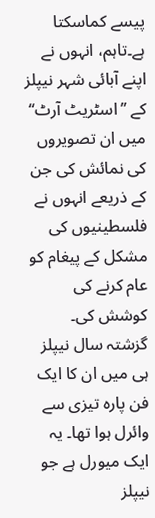پیسے کماسکتا ہے۔تاہم، انہوں نے اپنے آبائی شہر نیپلز کے ’’اسٹریٹ آرٹ‘‘ میں ان تصویروں کی نمائش کی جن کے ذریعے انہوں نے فلسطینیوں کی مشکل کے پیغام کو عام کرنے کی کوشش کی۔
گزشتہ سال نیپلز ہی میں ان کا ایک فن پارہ تیزی سے وائرل ہوا تھا۔ یہ ایک میورل ہے جو نیپلز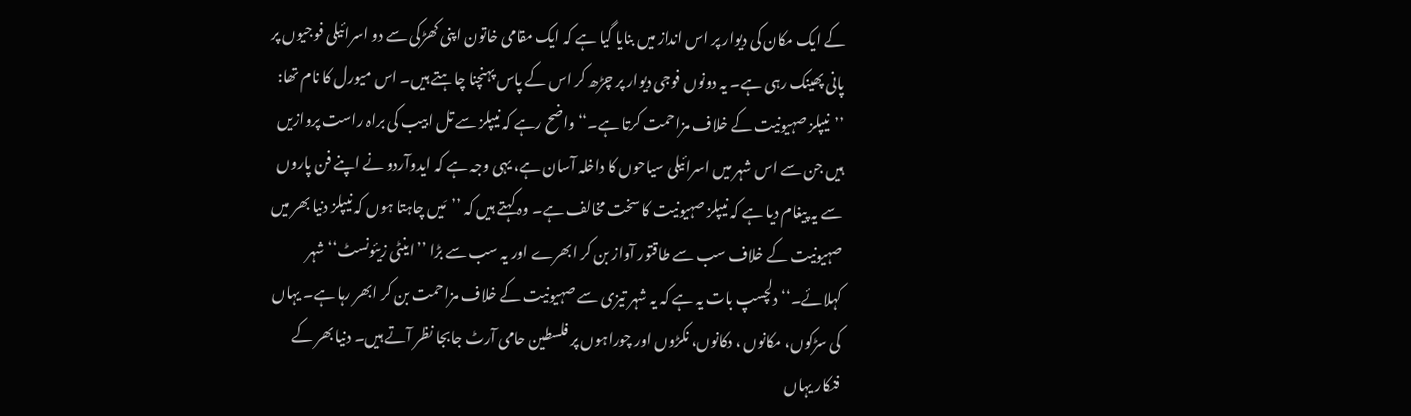کے ایک مکان کی دیوار پر اس انداز میں بنایا گیا ہے کہ ایک مقامی خاتون اپنی کھڑکی سے دو اسرائیلی فوجیوں پر پانی پھینک رہی ہے۔ یہ دونوں فوجی دیوار پر چڑھ کر اس کے پاس پہنچنا چاہتے ہیں۔ اس میورل کا نام تھا: ’’نیپلز صہیونیت کے خلاف مزاحمت کرتا ہے۔‘‘ واضح رہے کہ نیپلز سے تل ابیب کی براہ راست پروازیں ہیں جن سے اس شہر میں اسرائیلی سیاحوں کا داخلہ آسان ہے، یہی وجہ ہے کہ ایدوآردو نے اپنے فن پاروں سے یہ پیغام دیا ہے کہ نیپلز صہیونیت کا سخت مخالف ہے۔ وہ کہتے ہیں کہ ’’مَیں چاہتا ہوں کہ نیپلز دنیا بھر میں صہیونیت کے خلاف سب سے طاقتور آواز بن کر ابھرے اور یہ سب سے بڑا ’’اینٹی زیئونسٹ‘‘ شہر کہلائے۔‘‘ دلچسپ بات یہ ہے کہ یہ شہر تیزی سے صہیونیت کے خلاف مزاحمت بن کر ابھر رہا ہے۔ یہاں کی سڑکوں، مکانوں ، دکانوں، نکڑوں اور چوراہوں پر فلسطین حامی آرٹ جابجا نظر آتے ہیں۔ دنیا بھر کے فنکار یہاں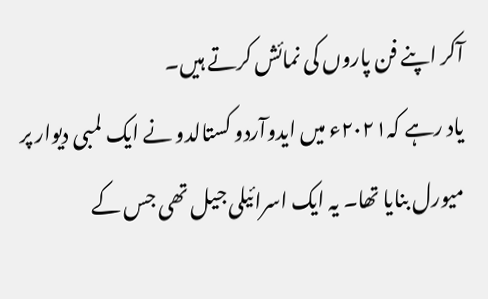آکر اپنے فن پاروں کی نمائش کرتے ہیں۔
یاد رہے کہ۲۰۲۱ء میں ایدوآردو کستالدو نے ایک لمبی دیوار پر میورل بنایا تھا۔ یہ ایک اسرائیلی جیل تھی جس کے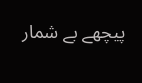پیچھے بے شمار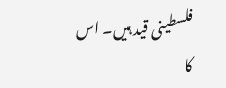فلسطینی قید ہیں۔ اس کا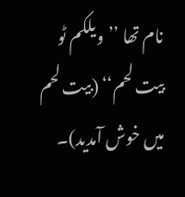نام تھا ’’ویلکم ٹو بیت لحم‘‘ (بیت لحم میں خوش آمدید)۔